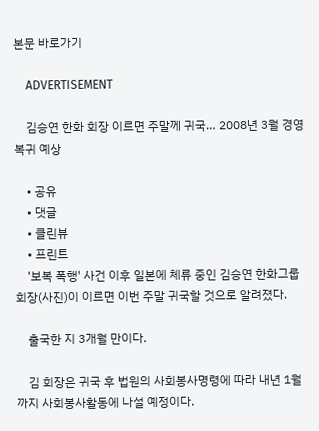본문 바로가기

    ADVERTISEMENT

    김승연 한화 회장 이르면 주말께 귀국… 2008년 3월 경영복귀 예상

    • 공유
    • 댓글
    • 클린뷰
    • 프린트
    '보복 폭행' 사건 이후 일본에 체류 중인 김승연 한화그룹 회장(사진)이 이르면 이번 주말 귀국할 것으로 알려졌다.

    출국한 지 3개월 만이다.

    김 회장은 귀국 후 법원의 사회봉사명령에 따라 내년 1월까지 사회봉사활동에 나설 예정이다.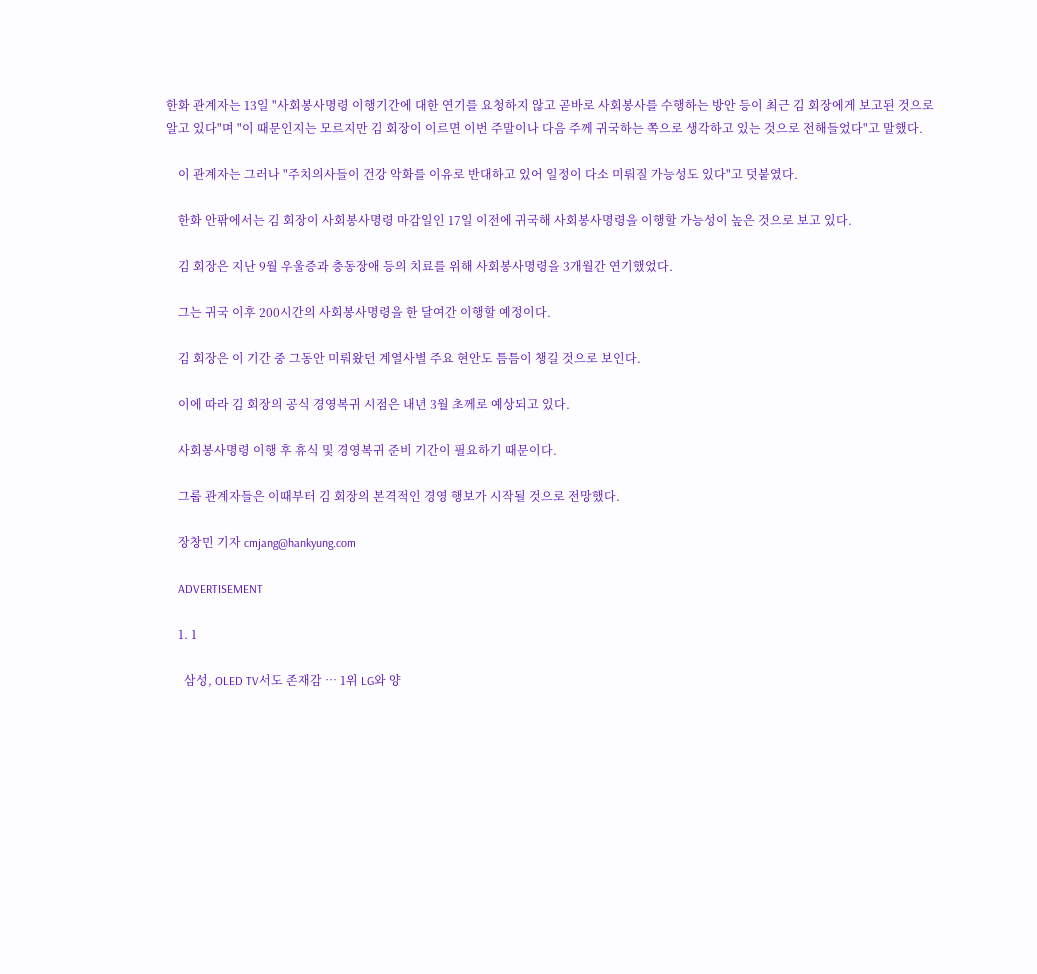한화 관계자는 13일 "사회봉사명령 이행기간에 대한 연기를 요청하지 않고 곧바로 사회봉사를 수행하는 방안 등이 최근 김 회장에게 보고된 것으로 알고 있다"며 "이 때문인지는 모르지만 김 회장이 이르면 이번 주말이나 다음 주께 귀국하는 쪽으로 생각하고 있는 것으로 전해들었다"고 말했다.

    이 관계자는 그러나 "주치의사들이 건강 악화를 이유로 반대하고 있어 일정이 다소 미뤄질 가능성도 있다"고 덧붙였다.

    한화 안팎에서는 김 회장이 사회봉사명령 마감일인 17일 이전에 귀국해 사회봉사명령을 이행할 가능성이 높은 것으로 보고 있다.

    김 회장은 지난 9월 우울증과 충동장애 등의 치료를 위해 사회봉사명령을 3개월간 연기했었다.

    그는 귀국 이후 200시간의 사회봉사명령을 한 달여간 이행할 예정이다.

    김 회장은 이 기간 중 그동안 미뤄왔던 계열사별 주요 현안도 틈틈이 챙길 것으로 보인다.

    이에 따라 김 회장의 공식 경영복귀 시점은 내년 3월 초께로 예상되고 있다.

    사회봉사명령 이행 후 휴식 및 경영복귀 준비 기간이 필요하기 때문이다.

    그룹 관계자들은 이때부터 김 회장의 본격적인 경영 행보가 시작될 것으로 전망했다.

    장창민 기자 cmjang@hankyung.com

    ADVERTISEMENT

    1. 1

      삼성, OLED TV서도 존재감 … 1위 LG와 양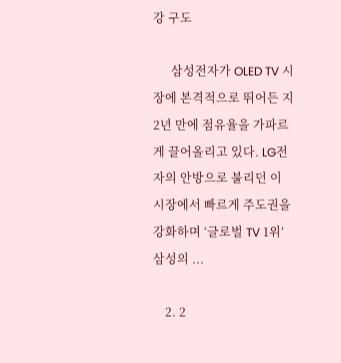강 구도

      삼성전자가 OLED TV 시장에 본격적으로 뛰어든 지 2년 만에 점유율을 가파르게 끌어올리고 있다. LG전자의 안방으로 불리던 이 시장에서 빠르게 주도권을 강화하며 ‘글로벌 TV 1위’ 삼성의 ...

    2. 2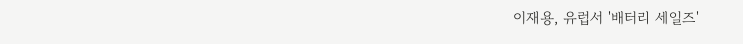이재용, 유럽서 '배터리 세일즈'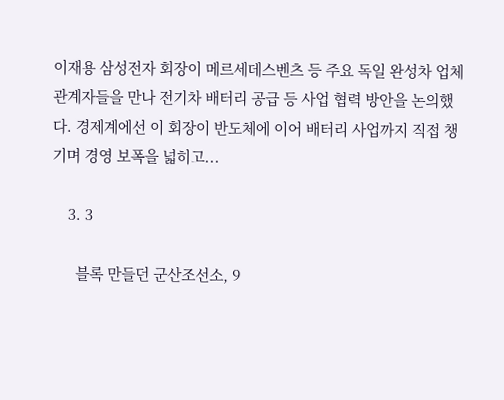이재용 삼성전자 회장이 메르세데스벤츠 등 주요 독일 완성차 업체 관계자들을 만나 전기차 배터리 공급 등 사업 협력 방안을 논의했다. 경제계에선 이 회장이 반도체에 이어 배터리 사업까지 직접 챙기며 경영 보폭을 넓히고...

    3. 3

      블록 만들던 군산조선소, 9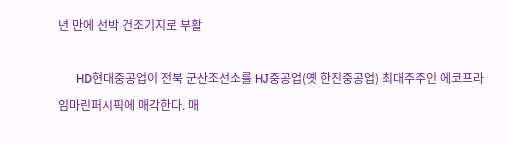년 만에 선박 건조기지로 부활

      HD현대중공업이 전북 군산조선소를 HJ중공업(옛 한진중공업) 최대주주인 에코프라임마린퍼시픽에 매각한다. 매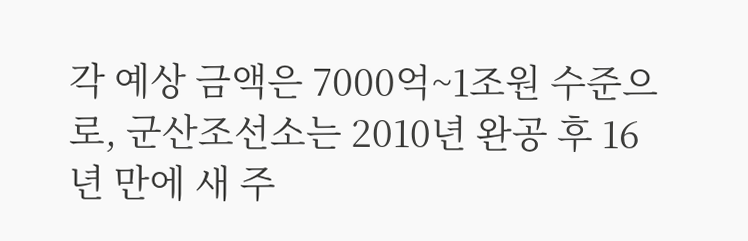각 예상 금액은 7000억~1조원 수준으로, 군산조선소는 2010년 완공 후 16년 만에 새 주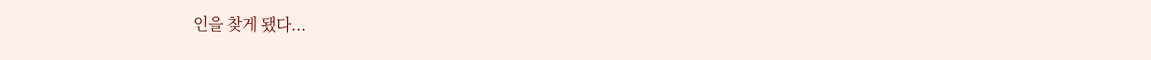인을 찾게 됐다...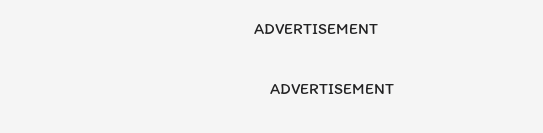ADVERTISEMENT

    ADVERTISEMENT